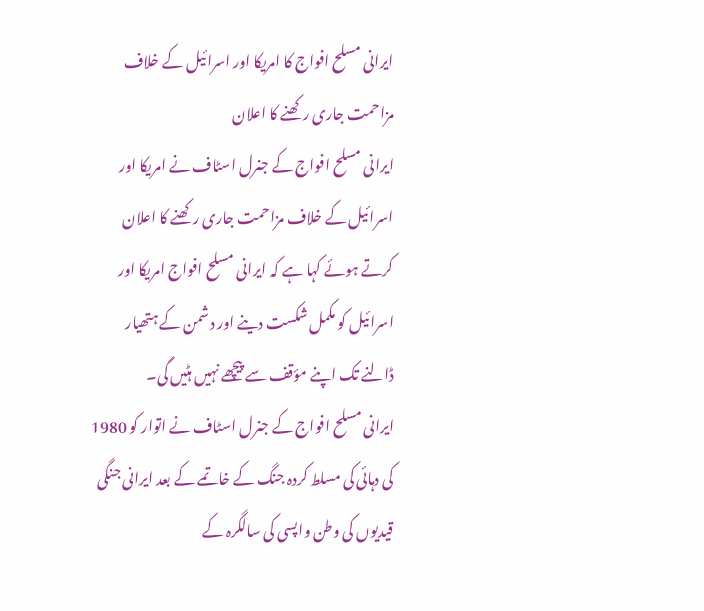ایرانی مسلح افواج کا امریکا اور اسرائیل کے خلاف مزاحمت جاری رکھنے کا اعلان
ایرانی مسلح افواج کے جنرل اسٹاف نے امریکا اور اسرائیل کے خلاف مزاحمت جاری رکھنے کا اعلان کرتے ہوئے کہا ہے کہ ایرانی مسلح افواج امریکا اور اسرائیل کو مکمل شکست دینے اور دشمن کے ہتھیار ڈالنے تک اپنے مؤقف سے پیچھے نہیں ہٹیں گی۔
ایرانی مسلح افواج کے جنرل اسٹاف نے اتوار کو 1980 کی دہائی کی مسلط کردہ جنگ کے خاتمے کے بعد ایرانی جنگی قیدیوں کی وطن واپسی کی سالگرہ کے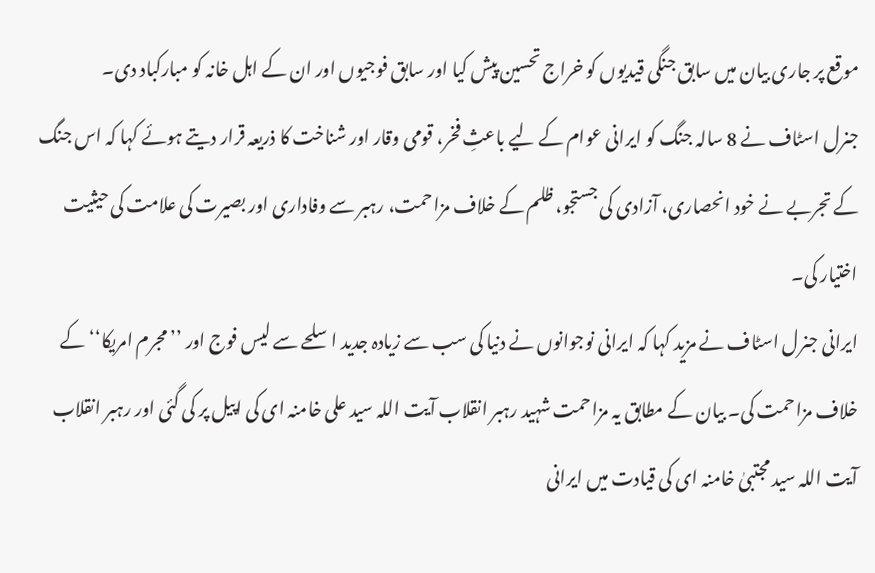موقع پر جاری بیان میں سابق جنگی قیدیوں کو خراج تحسین پیش کیا اور سابق فوجیوں اور ان کے اہل خانہ کو مبارکباد دی۔
جنرل اسٹاف نے 8 سالہ جنگ کو ایرانی عوام کے لیے باعثِ فخر، قومی وقار اور شناخت کا ذریعہ قرار دیتے ہوئے کہا کہ اس جنگ کے تجربے نے خود انحصاری، آزادی کی جستجو، ظلم کے خلاف مزاحمت، رہبر سے وفاداری اور بصیرت کی علامت کی حیثیت اختیار کی۔
ایرانی جنرل اسٹاف نے مزید کہا کہ ایرانی نوجوانوں نے دنیا کی سب سے زیادہ جدید اسلحے سے لیس فوج اور ’’مجرم امریکا‘‘ کے خلاف مزاحمت کی۔ بیان کے مطابق یہ مزاحمت شہید رہبر انقلاب آیت اللہ سید علی خامنہ ای کی اپیل پر کی گئی اور رہبر انقلاب آیت اللہ سید مجتبیٰ خامنہ ای کی قیادت میں ایرانی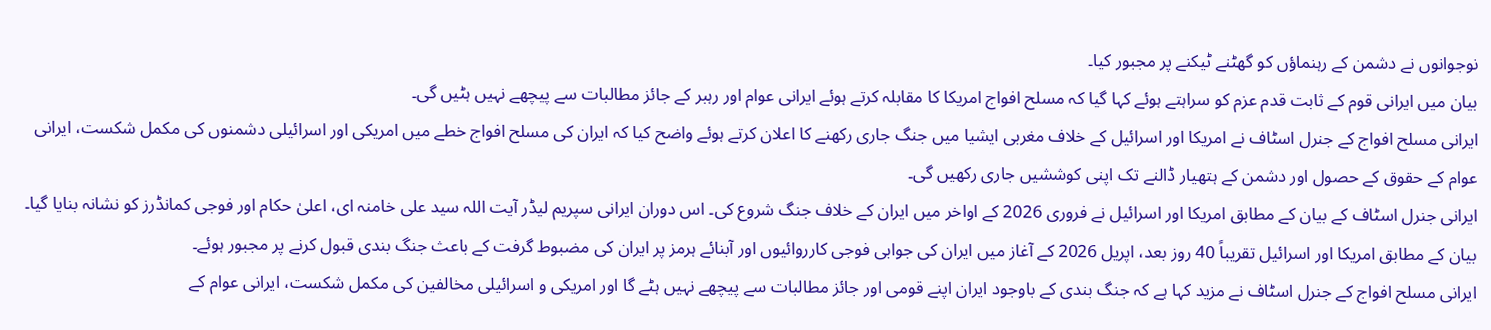نوجوانوں نے دشمن کے رہنماؤں کو گھٹنے ٹیکنے پر مجبور کیا۔
بیان میں ایرانی قوم کے ثابت قدم عزم کو سراہتے ہوئے کہا گیا کہ مسلح افواج امریکا کا مقابلہ کرتے ہوئے ایرانی عوام اور رہبر کے جائز مطالبات سے پیچھے نہیں ہٹیں گی۔
ایرانی مسلح افواج کے جنرل اسٹاف نے امریکا اور اسرائیل کے خلاف مغربی ایشیا میں جنگ جاری رکھنے کا اعلان کرتے ہوئے واضح کیا کہ ایران کی مسلح افواج خطے میں امریکی اور اسرائیلی دشمنوں کی مکمل شکست، ایرانی عوام کے حقوق کے حصول اور دشمن کے ہتھیار ڈالنے تک اپنی کوششیں جاری رکھیں گی۔
ایرانی جنرل اسٹاف کے بیان کے مطابق امریکا اور اسرائیل نے فروری 2026 کے اواخر میں ایران کے خلاف جنگ شروع کی۔ اس دوران ایرانی سپریم لیڈر آیت اللہ سید علی خامنہ ای، اعلیٰ حکام اور فوجی کمانڈرز کو نشانہ بنایا گیا۔
بیان کے مطابق امریکا اور اسرائیل تقریباً 40 روز بعد، اپریل 2026 کے آغاز میں ایران کی جوابی فوجی کارروائیوں اور آبنائے ہرمز پر ایران کی مضبوط گرفت کے باعث جنگ بندی قبول کرنے پر مجبور ہوئے۔
ایرانی مسلح افواج کے جنرل اسٹاف نے مزید کہا ہے کہ جنگ بندی کے باوجود ایران اپنے قومی اور جائز مطالبات سے پیچھے نہیں ہٹے گا اور امریکی و اسرائیلی مخالفین کی مکمل شکست، ایرانی عوام کے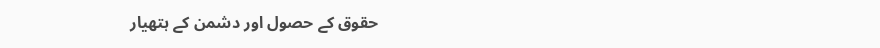حقوق کے حصول اور دشمن کے ہتھیار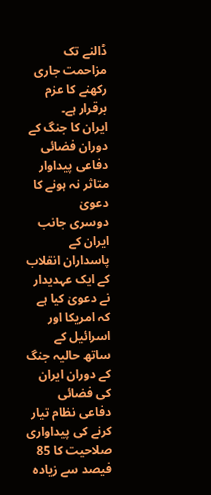ڈالنے تک مزاحمت جاری رکھنے کا عزم برقرار ہے۔
ایران کا جنگ کے دوران فضائی دفاعی پیداوار متاثر نہ ہونے کا دعویٰ
دوسری جانب ایران کے پاسداران انقلاب کے ایک عہدیدار نے دعویٰ کیا ہے کہ امریکا اور اسرائیل کے ساتھ حالیہ جنگ کے دوران ایران کی فضائی دفاعی نظام تیار کرنے کی پیداواری صلاحیت کا 85 فیصد سے زیادہ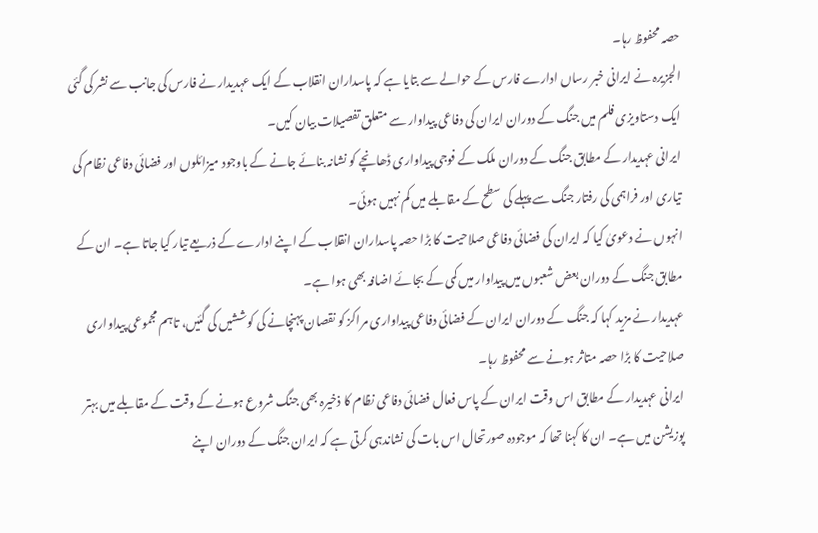حصہ محفوظ رہا۔
الجزیرہ نے ایرانی خبر رساں ادارے فارس کے حوالے سے بتایا ہے کہ پاسداران انقلاب کے ایک عہدیدار نے فارس کی جانب سے نشر کی گئی ایک دستاویزی فلم میں جنگ کے دوران ایران کی دفاعی پیداوار سے متعلق تفصیلات بیان کیں۔
ایرانی عہدیدار کے مطابق جنگ کے دوران ملک کے فوجی پیداواری ڈھانچے کو نشانہ بنائے جانے کے باوجود میزائلوں اور فضائی دفاعی نظام کی تیاری اور فراہمی کی رفتار جنگ سے پہلے کی سطح کے مقابلے میں کم نہیں ہوئی۔
انہوں نے دعویٰ کیا کہ ایران کی فضائی دفاعی صلاحیت کا بڑا حصہ پاسداران انقلاب کے اپنے ادارے کے ذریعے تیار کیا جاتا ہے۔ ان کے مطابق جنگ کے دوران بعض شعبوں میں پیداوار میں کمی کے بجائے اضافہ بھی ہوا ہے۔
عہدیدار نے مزید کہا کہ جنگ کے دوران ایران کے فضائی دفاعی پیداواری مراکز کو نقصان پہنچانے کی کوششیں کی گئیں، تاہم مجموعی پیداواری صلاحیت کا بڑا حصہ متاثر ہونے سے محفوظ رہا۔
ایرانی عہدیدار کے مطابق اس وقت ایران کے پاس فعال فضائی دفاعی نظام کا ذخیرہ بھی جنگ شروع ہونے کے وقت کے مقابلے میں بہتر پوزیشن میں ہے۔ ان کا کہنا تھا کہ موجودہ صورتحال اس بات کی نشاندہی کرتی ہے کہ ایران جنگ کے دوران اپنے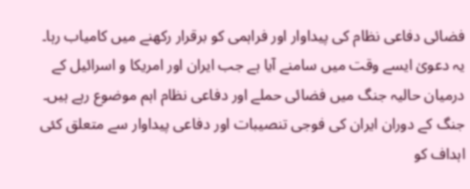فضائی دفاعی نظام کی پیداوار اور فراہمی کو برقرار رکھنے میں کامیاب رہا۔
یہ دعویٰ ایسے وقت میں سامنے آیا ہے جب ایران اور امریکا و اسرائیل کے درمیان حالیہ جنگ میں فضائی حملے اور دفاعی نظام اہم موضوع رہے ہیں۔ جنگ کے دوران ایران کی فوجی تنصیبات اور دفاعی پیداوار سے متعلق کئی اہداف کو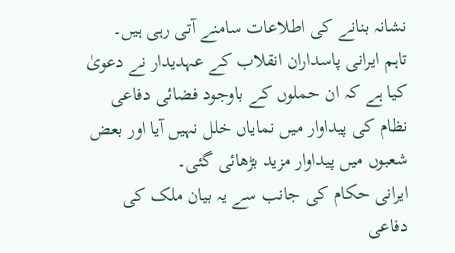نشانہ بنانے کی اطلاعات سامنے آتی رہی ہیں۔
تاہم ایرانی پاسداران انقلاب کے عہدیدار نے دعویٰ کیا ہے کہ ان حملوں کے باوجود فضائی دفاعی نظام کی پیداوار میں نمایاں خلل نہیں آیا اور بعض شعبوں میں پیداوار مزید بڑھائی گئی۔
ایرانی حکام کی جانب سے یہ بیان ملک کی دفاعی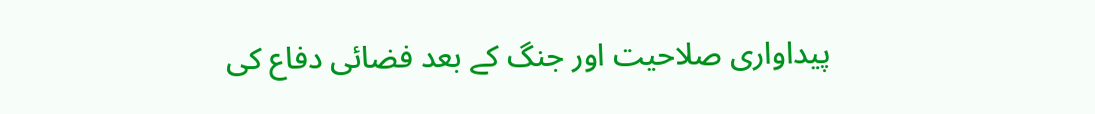پیداواری صلاحیت اور جنگ کے بعد فضائی دفاع کی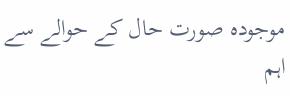موجودہ صورت حال کے حوالے سے اہم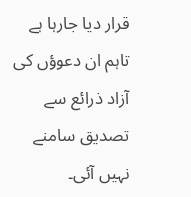قرار دیا جارہا ہے تاہم ان دعوؤں کی آزاد ذرائع سے تصدیق سامنے نہیں آئی۔